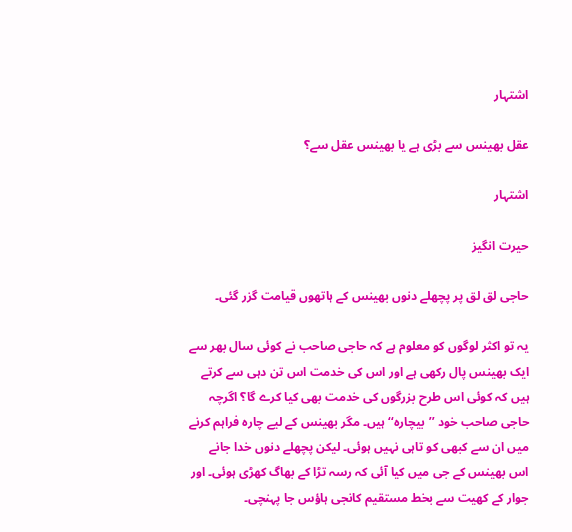اشتہار

عقل بھینس سے بڑی ہے یا بھینس عقل سے؟

اشتہار

حیرت انگیز

حاجی لق لق پر پچھلے دنوں بھینس کے ہاتھوں قیامت گزر گئی۔

یہ تو اکثر لوگوں کو معلوم ہے کہ حاجی صاحب نے کوئی سال بھر سے ایک بھینس پال رکھی ہے اور اس کی خدمت اس تن دہی سے کرتے ہیں کہ کوئی اس طرح بزرگوں کی خدمت بھی کیا کرے گا؟ اگرچہ حاجی صاحب خود ’’بیچارہ‘‘ ہیں۔ مگر بھینس کے لیے چارہ فراہم کرنے میں ان سے کبھی کو تاہی نہیں ہوئی۔ لیکن پچھلے دنوں خدا جانے اس بھینس کے جی میں کیا آئی کہ رسہ تڑا کے بھاگ کھڑی ہوئی۔ اور جوار کے کھیت سے بخط مستقیم کانجی ہاؤس جا پہنچی۔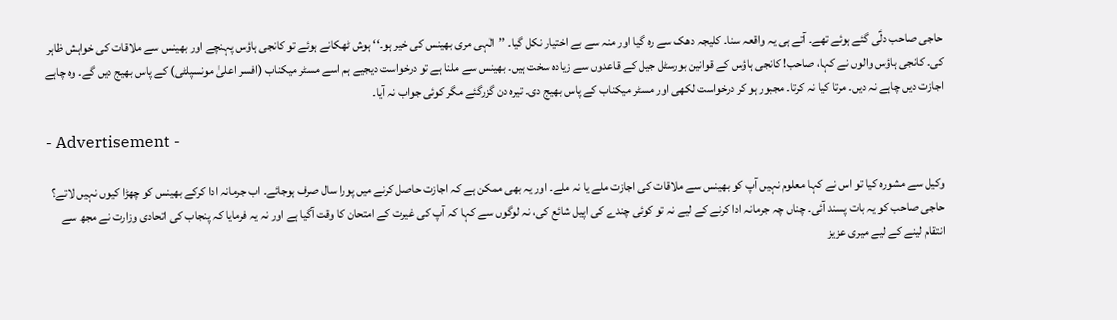حاجی صاحب دلؑی گئے ہوئے تھے۔ آتے ہی یہ واقعہ سنا۔ کلیجہ دھک سے رہ گیا اور منہ سے بے اختیار نکل گیا۔ ’’الٰہی مری بھینس کی خیر ہو۔‘‘ ہوش ٹھکانے ہوئے تو کانجی ہاؤس پہنچے اور بھینس سے ملاقات کی خواہش ظاہر کی۔ کانجی ہاؤس والوں نے کہا، صاحب! کانجی ہاؤس کے قوانین بورسٹل جیل کے قاعدوں سے زیادہ سخت ہیں۔ بھینس سے ملنا ہے تو درخواست دیجیے ہم اسے مسٹر میکناب (افسر اعلیٰ مونسپلٹی) کے پاس بھیج دیں گے۔ وہ چاہے اجازت دیں چاہے نہ دیں۔ مرتا کیا نہ کرتا۔ مجبور ہو کر درخواست لکھی اور مسٹر میکناب کے پاس بھیج دی۔ تیرہ دن گزرگئے مگر کوئی جواب نہ آیا۔

- Advertisement -

وکیل سے مشورہ کیا تو اس نے کہا معلوم نہیں آپ کو بھینس سے ملاقات کی اجازت ملے یا نہ ملے۔ اور یہ بھی ممکن ہے کہ اجازت حاصل کرنے میں پورا سال صرف ہوجائے۔ اب جرمانہ ادا کرکے بھینس کو چھڑا کیوں نہیں لاتے؟ حاجی صاحب کو یہ بات پسند آئی۔ چناں چہ جرمانہ ادا کرنے کے لیے نہ تو کوئی چندے کی اپیل شائع کی، نہ لوگوں سے کہا کہ آپ کی غیرت کے امتحان کا وقت آگیا ہے اور نہ یہ فرمایا کہ پنجاب کی اتحادی وزارت نے مجھ سے انتقام لینے کے لیے میری عزیز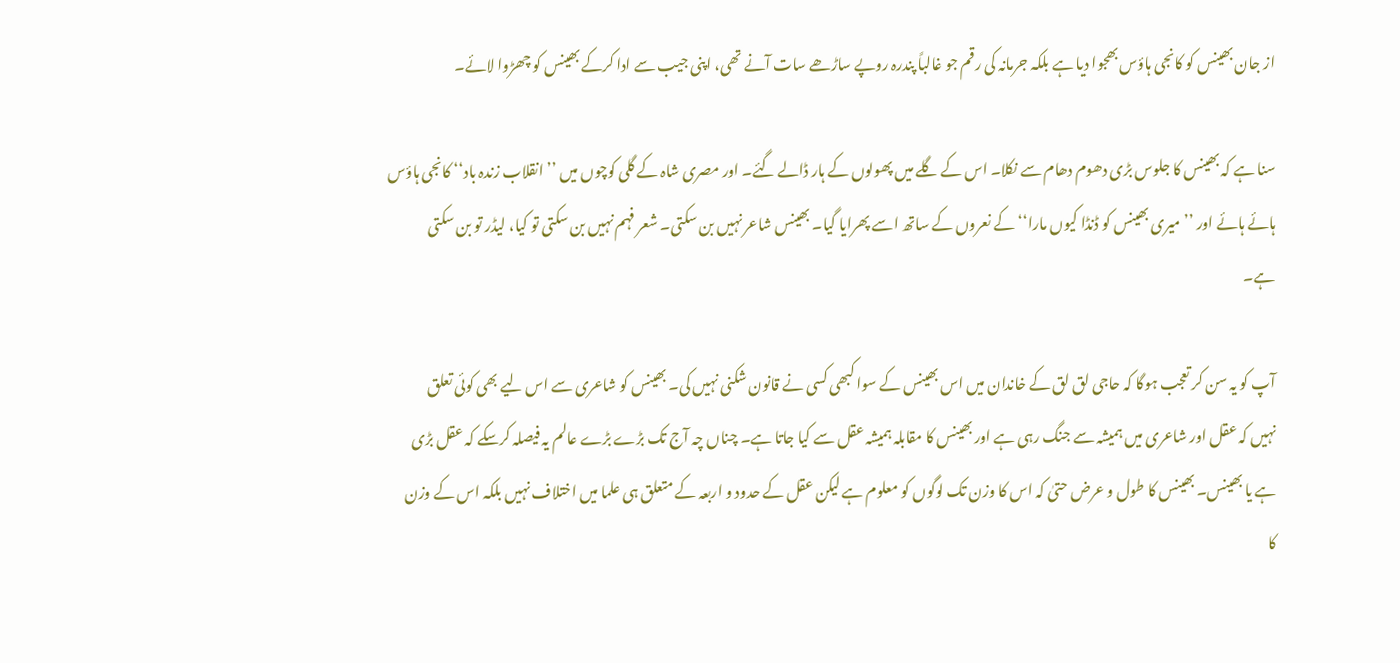از جان بھینس کو کانجی ہاؤس بھجوا دیا ہے بلکہ جرمانہ کی رقم جو غالباً پندرہ روپے ساڑھے سات آنے تھی، اپنی جیب سے ادا کرکے بھینس کو چھڑوا لائے۔

سنا ہے کہ بھینس کا جلوس بڑی دھوم دھام سے نکلا۔ اس کے گلے میں پھولوں کے ہار ڈالے گئے۔ اور مصری شاہ کے گلی کوچوں میں ’’انقلاب زندہ باد‘‘ کانجی ہاؤس ہائے ہائے اور ’’میری بھینس کو ڈنڈا کیوں مارا‘‘ کے نعروں کے ساتھ اسے پھرایا گیا۔ بھینس شاعر نہیں بن سکتی۔ شعر فہم نہیں بن سکتی تو کیا، لیڈر تو بن سکتی ہے۔

آپ کو یہ سن کر تعجب ہوگا کہ حاجی لق لق کے خاندان میں اس بھینس کے سوا کبھی کسی نے قانون شکنی نہیں کی۔ بھینس کو شاعری سے اس لیے بھی کوئی تعلق نہیں کہ عقل اور شاعری میں ہمیشہ سے جنگ رہی ہے اور بھینس کا مقابلہ ہمیشہ عقل سے کیا جاتا ہے۔ چناں چہ آج تک بڑے بڑے عالم یہ فیصلہ کرسکے کہ عقل بڑی ہے یا بھینس۔ بھینس کا طول و عرض حتیٰ کہ اس کا وزن تک لوگوں کو معلوم ہے لیکن عقل کے حدود و اربعہ کے متعلق ہی علما میں اختلاف نہیں بلکہ اس کے وزن کا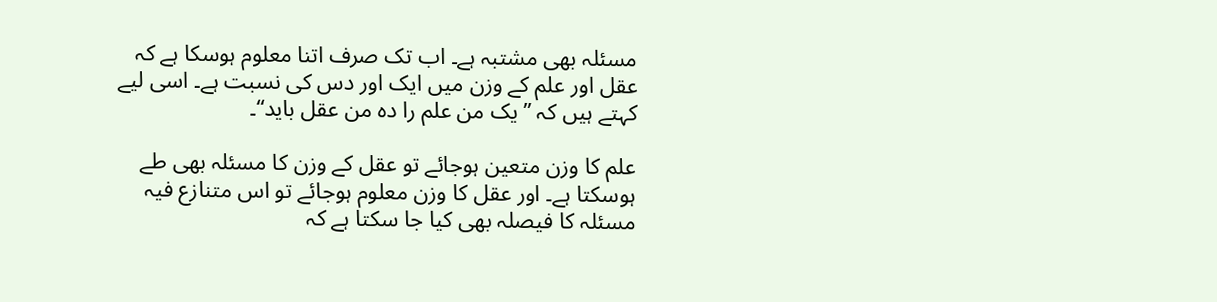مسئلہ بھی مشتبہ ہے۔ اب تک صرف اتنا معلوم ہوسکا ہے کہ عقل اور علم کے وزن میں ایک اور دس کی نسبت ہے۔ اسی لیے کہتے ہیں کہ ’’یک من علم را دہ من عقل باید‘‘۔

علم کا وزن متعین ہوجائے تو عقل کے وزن کا مسئلہ بھی طے ہوسکتا ہے۔ اور عقل کا وزن معلوم ہوجائے تو اس متنازع فیہ مسئلہ کا فیصلہ بھی کیا جا سکتا ہے کہ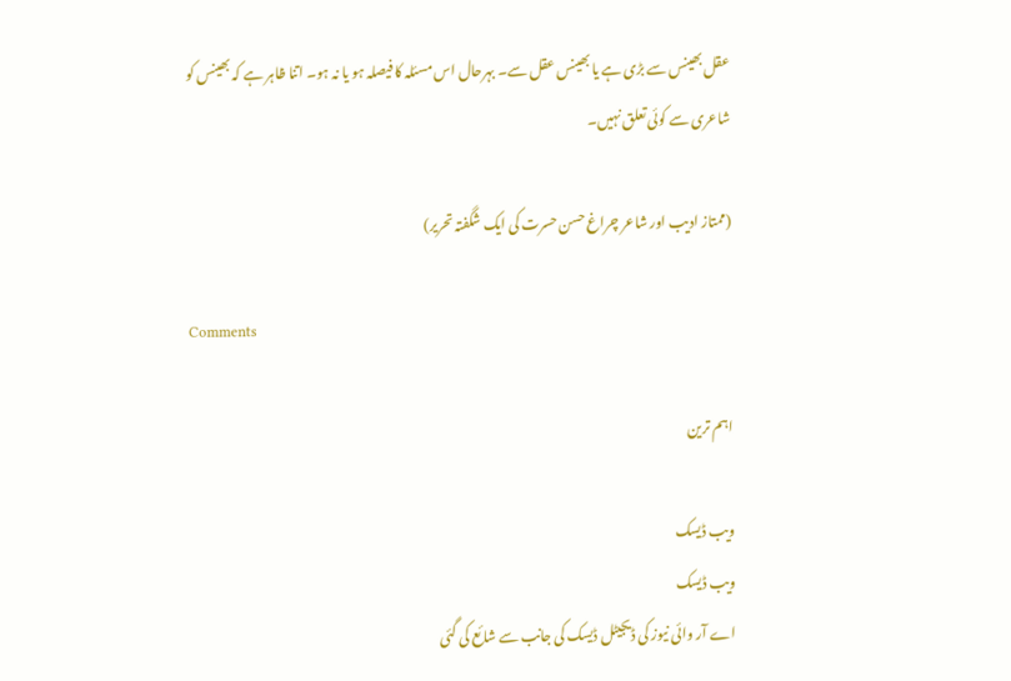عقل بھینس سے بڑی ہے یا بھینس عقل سے۔ بہرحال اس مسئلہ کا فیصلہ ہو یا نہ ہو۔ اتنا ظاہر ہے کہ بھینس کو شاعری سے کوئی تعلق نہیں۔

(ممتاز ادیب اور شاعر چراغ حسن حسرت کی ایک شگفتہ تحریر)

Comments

اہم ترین

ویب ڈیسک
ویب ڈیسک
اے آر وائی نیوز کی ڈیجیٹل ڈیسک کی جانب سے شائع کی گئی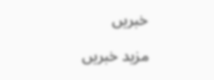خبریں

مزید خبریں